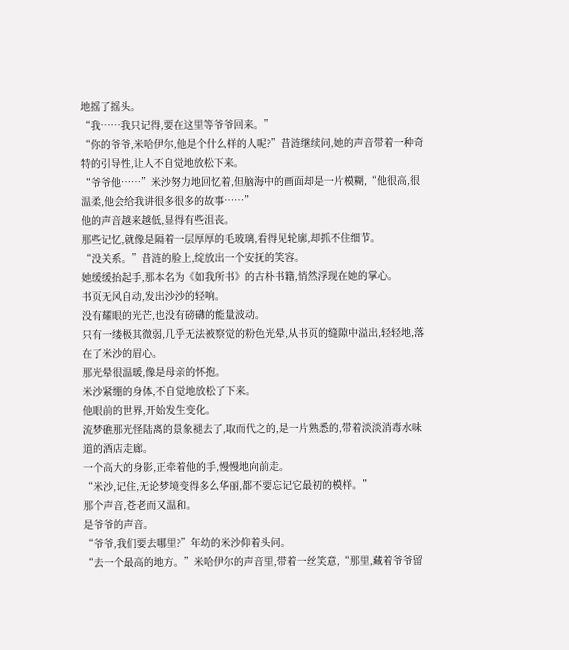地摇了摇头。
“我……我只记得,要在这里等爷爷回来。”
“你的爷爷,米哈伊尔,他是个什么样的人呢?”昔涟继续问,她的声音带着一种奇特的引导性,让人不自觉地放松下来。
“爷爷他……”米沙努力地回忆着,但脑海中的画面却是一片模糊,“他很高,很温柔,他会给我讲很多很多的故事……”
他的声音越来越低,显得有些沮丧。
那些记忆,就像是隔着一层厚厚的毛玻璃,看得见轮廓,却抓不住细节。
“没关系。”昔涟的脸上,绽放出一个安抚的笑容。
她缓缓抬起手,那本名为《如我所书》的古朴书籍,悄然浮现在她的掌心。
书页无风自动,发出沙沙的轻响。
没有耀眼的光芒,也没有磅礴的能量波动。
只有一缕极其微弱,几乎无法被察觉的粉色光晕,从书页的缝隙中溢出,轻轻地,落在了米沙的眉心。
那光晕很温暖,像是母亲的怀抱。
米沙紧绷的身体,不自觉地放松了下来。
他眼前的世界,开始发生变化。
流梦礁那光怪陆离的景象褪去了,取而代之的,是一片熟悉的,带着淡淡消毒水味道的酒店走廊。
一个高大的身影,正牵着他的手,慢慢地向前走。
“米沙,记住,无论梦境变得多么华丽,都不要忘记它最初的模样。”
那个声音,苍老而又温和。
是爷爷的声音。
“爷爷,我们要去哪里?”年幼的米沙仰着头问。
“去一个最高的地方。”米哈伊尔的声音里,带着一丝笑意,“那里,藏着爷爷留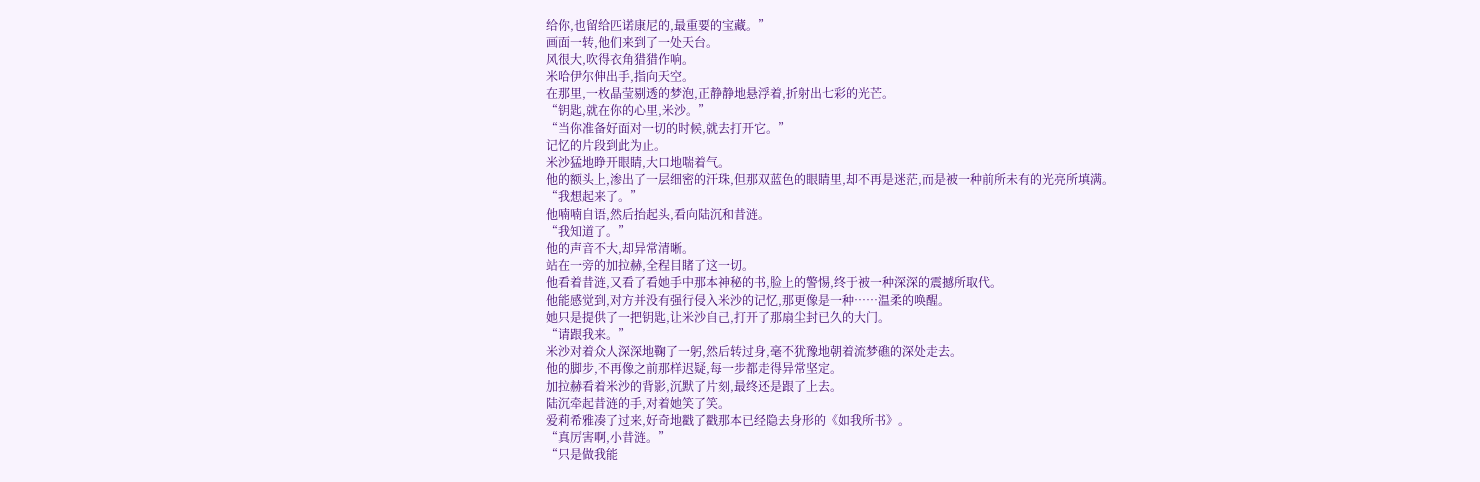给你,也留给匹诺康尼的,最重要的宝藏。”
画面一转,他们来到了一处天台。
风很大,吹得衣角猎猎作响。
米哈伊尔伸出手,指向天空。
在那里,一枚晶莹剔透的梦泡,正静静地悬浮着,折射出七彩的光芒。
“钥匙,就在你的心里,米沙。”
“当你准备好面对一切的时候,就去打开它。”
记忆的片段到此为止。
米沙猛地睁开眼睛,大口地喘着气。
他的额头上,渗出了一层细密的汗珠,但那双蓝色的眼睛里,却不再是迷茫,而是被一种前所未有的光亮所填满。
“我想起来了。”
他喃喃自语,然后抬起头,看向陆沉和昔涟。
“我知道了。”
他的声音不大,却异常清晰。
站在一旁的加拉赫,全程目睹了这一切。
他看着昔涟,又看了看她手中那本神秘的书,脸上的警惕,终于被一种深深的震撼所取代。
他能感觉到,对方并没有强行侵入米沙的记忆,那更像是一种……温柔的唤醒。
她只是提供了一把钥匙,让米沙自己,打开了那扇尘封已久的大门。
“请跟我来。”
米沙对着众人深深地鞠了一躬,然后转过身,毫不犹豫地朝着流梦礁的深处走去。
他的脚步,不再像之前那样迟疑,每一步都走得异常坚定。
加拉赫看着米沙的背影,沉默了片刻,最终还是跟了上去。
陆沉牵起昔涟的手,对着她笑了笑。
爱莉希雅凑了过来,好奇地戳了戳那本已经隐去身形的《如我所书》。
“真厉害啊,小昔涟。”
“只是做我能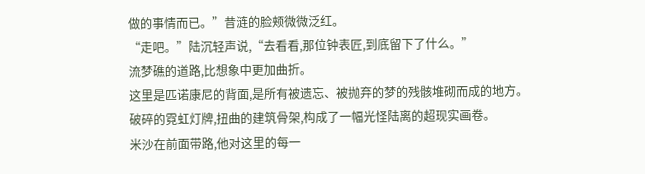做的事情而已。”昔涟的脸颊微微泛红。
“走吧。”陆沉轻声说,“去看看,那位钟表匠,到底留下了什么。”
流梦礁的道路,比想象中更加曲折。
这里是匹诺康尼的背面,是所有被遗忘、被抛弃的梦的残骸堆砌而成的地方。
破碎的霓虹灯牌,扭曲的建筑骨架,构成了一幅光怪陆离的超现实画卷。
米沙在前面带路,他对这里的每一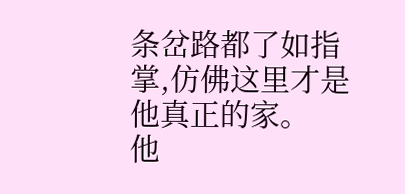条岔路都了如指掌,仿佛这里才是他真正的家。
他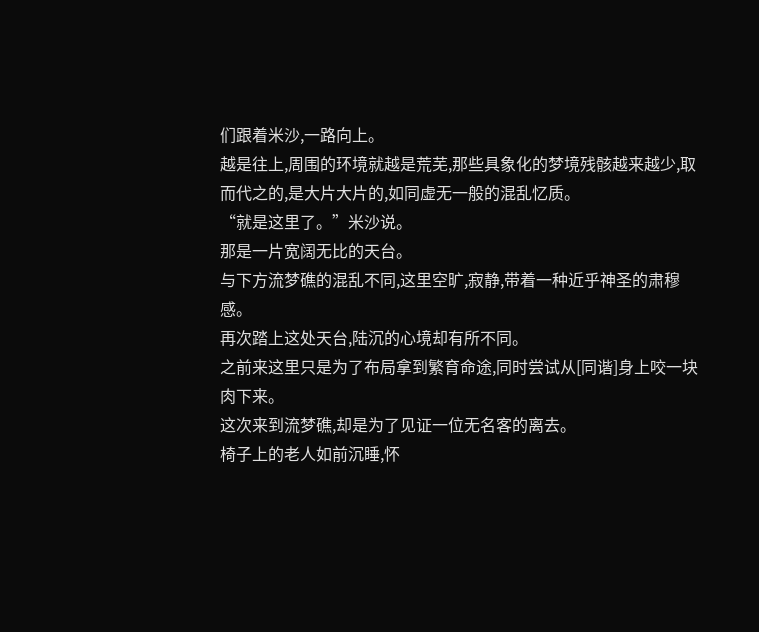们跟着米沙,一路向上。
越是往上,周围的环境就越是荒芜,那些具象化的梦境残骸越来越少,取而代之的,是大片大片的,如同虚无一般的混乱忆质。
“就是这里了。”米沙说。
那是一片宽阔无比的天台。
与下方流梦礁的混乱不同,这里空旷,寂静,带着一种近乎神圣的肃穆感。
再次踏上这处天台,陆沉的心境却有所不同。
之前来这里只是为了布局拿到繁育命途,同时尝试从[同谐]身上咬一块肉下来。
这次来到流梦礁,却是为了见证一位无名客的离去。
椅子上的老人如前沉睡,怀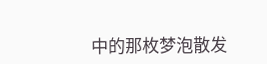中的那枚梦泡散发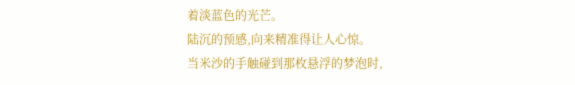着淡蓝色的光芒。
陆沉的预感,向来精准得让人心惊。
当米沙的手触碰到那枚悬浮的梦泡时,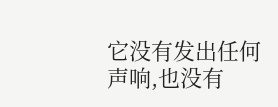它没有发出任何声响,也没有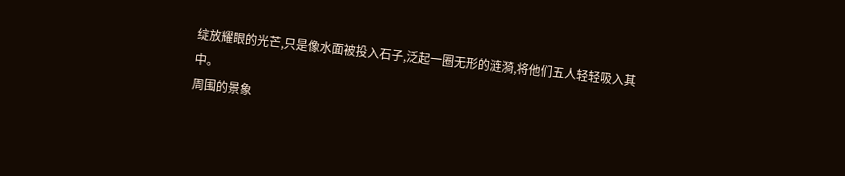绽放耀眼的光芒,只是像水面被投入石子,泛起一圈无形的涟漪,将他们五人轻轻吸入其中。
周围的景象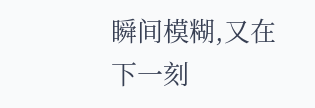瞬间模糊,又在下一刻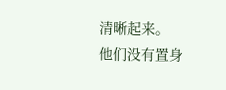清晰起来。
他们没有置身